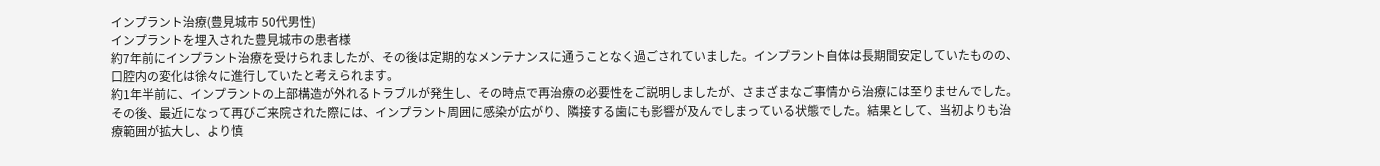インプラント治療(豊見城市 50代男性)
インプラントを埋入された豊見城市の患者様
約7年前にインプラント治療を受けられましたが、その後は定期的なメンテナンスに通うことなく過ごされていました。インプラント自体は長期間安定していたものの、口腔内の変化は徐々に進行していたと考えられます。
約1年半前に、インプラントの上部構造が外れるトラブルが発生し、その時点で再治療の必要性をご説明しましたが、さまざまなご事情から治療には至りませんでした。その後、最近になって再びご来院された際には、インプラント周囲に感染が広がり、隣接する歯にも影響が及んでしまっている状態でした。結果として、当初よりも治療範囲が拡大し、より慎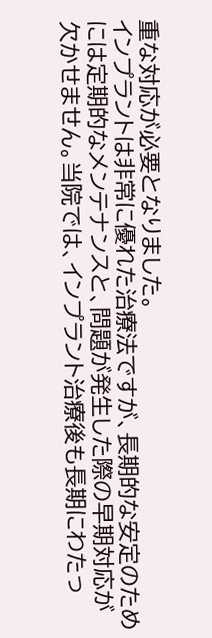重な対応が必要となりました。
インプラントは非常に優れた治療法ですが、長期的な安定のためには定期的なメンテナンスと、問題が発生した際の早期対応が欠かせません。当院では、インプラント治療後も長期にわたっ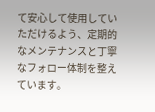て安心して使用していただけるよう、定期的なメンテナンスと丁寧なフォロー体制を整えています。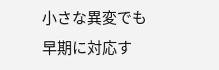小さな異変でも早期に対応す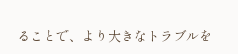ることで、より大きなトラブルを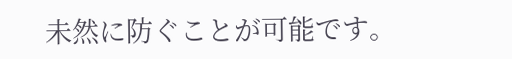未然に防ぐことが可能です。